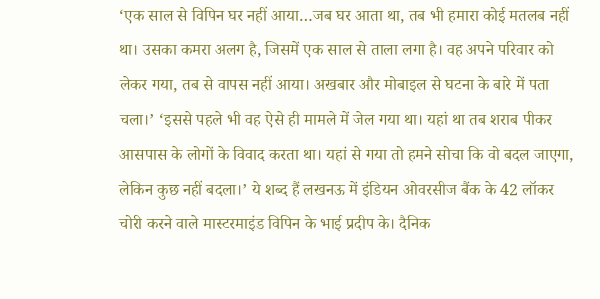‘एक साल से विपिन घर नहीं आया…जब घर आता था, तब भी हमारा कोई मतलब नहीं था। उसका कमरा अलग है, जिसमें एक साल से ताला लगा है। वह अपने परिवार को लेकर गया, तब से वापस नहीं आया। अखबार और मोबाइल से घटना के बारे में पता चला।’ ‘इससे पहले भी वह ऐसे ही मामले में जेल गया था। यहां था तब शराब पीकर आसपास के लोगों के विवाद करता था। यहां से गया तो हमने सोचा कि वो बदल जाएगा, लेकिन कुछ नहीं बदला।’ ये शब्द हैं लखनऊ में इंडियन ओवरसीज बैंक के 42 लॉकर चोरी करने वाले मास्टरमाइंड विपिन के भाई प्रदीप के। दैनिक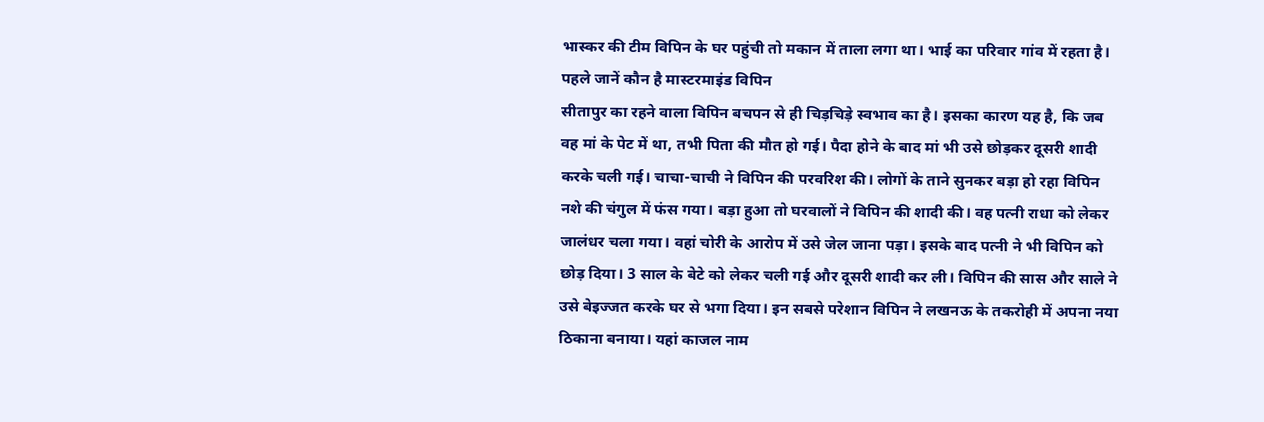भास्कर की टीम विपिन के घर पहुंची तो मकान में ताला लगा था। भाई का परिवार गांव में रहता है। पहले जानें कौन है मास्टरमाइंड विपिन
सीतापुर का रहने वाला विपिन बचपन से ही चिड़चिड़े स्वभाव का है। इसका कारण यह है, कि जब वह मां के पेट में था, तभी पिता की मौत हो गई। पैदा होने के बाद मां भी उसे छोड़कर दूसरी शादी करके चली गई। चाचा-चाची ने विपिन की परवरिश की। लोगों के ताने सुनकर बड़ा हो रहा विपिन नशे की चंगुल में फंस गया। बड़ा हुआ तो घरवालों ने विपिन की शादी की। वह पत्नी राधा को लेकर जालंधर चला गया। वहां चोरी के आरोप में उसे जेल जाना पड़ा। इसके बाद पत्नी ने भी विपिन को छोड़ दिया। 3 साल के बेटे को लेकर चली गई और दूसरी शादी कर ली। विपिन की सास और साले ने उसे बेइज्जत करके घर से भगा दिया। इन सबसे परेशान विपिन ने लखनऊ के तकरोही में अपना नया ठिकाना बनाया। यहां काजल नाम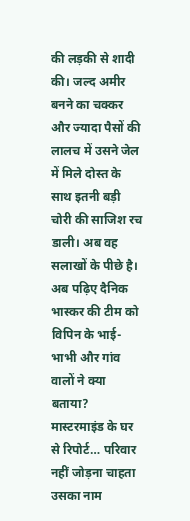की लड़की से शादी की। जल्द अमीर बनने का चक्कर और ज्यादा पैसों की लालच में उसने जेल में मिले दोस्त के साथ इतनी बड़ी चोरी की साजिश रच डाली। अब वह सलाखों के पीछे है। अब पढ़िए दैनिक भास्कर की टीम को विपिन के भाई-भाभी और गांव वालों ने क्या बताया? मास्टरमाइंड के घर से रिपोर्ट… परिवार नहीं जोड़ना चाहता उसका नाम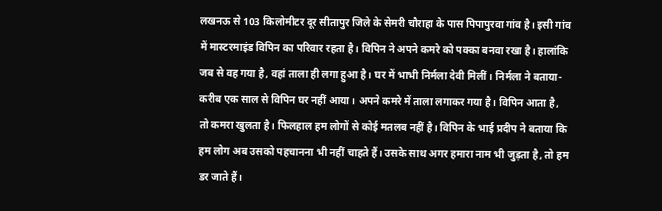लखनऊ से 103 किलोमीटर दूर सीतापुर जिले के सेमरी चौराहा के पास पिपापुरवा गांव है। इसी गांव में मास्टरमाइंड विपिन का परिवार रहता है। विपिन ने अपने कमरे को पक्का बनवा रखा है। हालांकि जब से वह गया है, वहां ताला ही लगा हुआ है। घर में भाभी निर्मला देवी मिलीं। निर्मला ने बताया- करीब एक साल से विपिन घर नहीं आया। अपने कमरे में ताला लगाकर गया है। विपिन आता है, तो कमरा खुलता है। फिलहाल हम लोगों से कोई मतलब नहीं है। विपिन के भाई प्रदीप ने बताया कि हम लोग अब उसको पहचानना भी नहीं चाहते हैं। उसके साथ अगर हमारा नाम भी जुड़ता है, तो हम डर जाते हैं।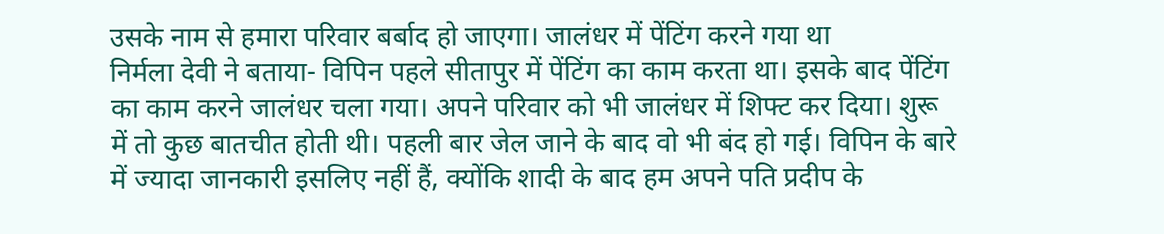उसके नाम से हमारा परिवार बर्बाद हो जाएगा। जालंधर में पेंटिंग करने गया था
निर्मला देवी ने बताया- विपिन पहले सीतापुर में पेंटिंग का काम करता था। इसके बाद पेंटिंग का काम करने जालंधर चला गया। अपने परिवार को भी जालंधर में शिफ्ट कर दिया। शुरू में तो कुछ बातचीत होती थी। पहली बार जेल जाने के बाद वो भी बंद हो गई। विपिन के बारे में ज्यादा जानकारी इसलिए नहीं हैं, क्योंकि शादी के बाद हम अपने पति प्रदीप के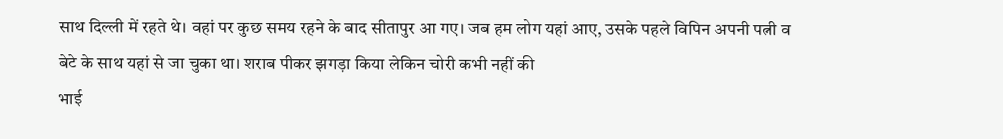साथ दिल्ली में रहते थे। वहां पर कुछ समय रहने के बाद सीतापुर आ गए। जब हम लोग यहां आए, उसके पहले विपिन अपनी पत्नी व बेटे के साथ यहां से जा चुका था। शराब पीकर झगड़ा किया लेकिन चोरी कभी नहीं की
भाई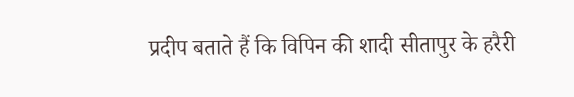प्रदीप बताते हैं कि विपिन की शादी सीतापुर के हरैरी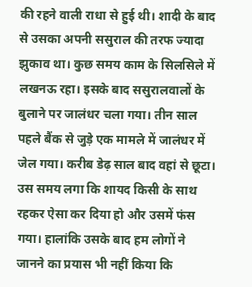की रहने वाली राधा से हुई थी। शादी के बाद से उसका अपनी ससुराल की तरफ ज्यादा झुकाव था। कुछ समय काम के सिलसिले में लखनऊ रहा। इसके बाद ससुरालवालों के बुलाने पर जालंधर चला गया। तीन साल पहले बैंक से जुड़े एक मामले में जालंधर में जेल गया। करीब डेढ़ साल बाद वहां से छूटा। उस समय लगा कि शायद किसी के साथ रहकर ऐसा कर दिया हो और उसमें फंस गया। हालांकि उसके बाद हम लोगों ने जानने का प्रयास भी नहीं किया कि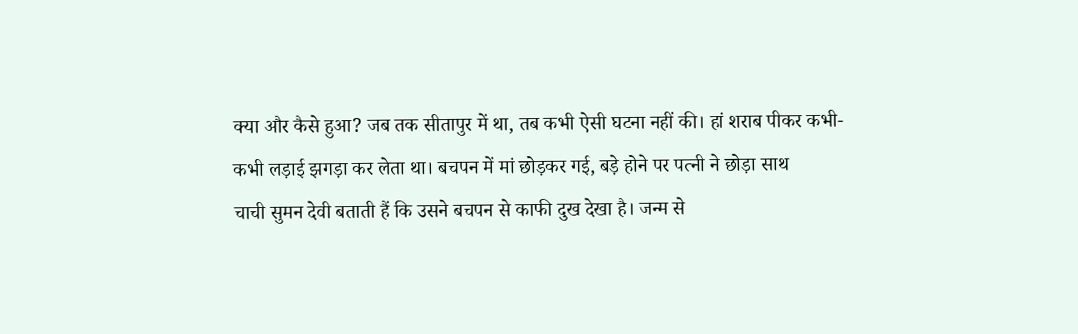क्या और कैसे हुआ? जब तक सीतापुर में था, तब कभी ऐसी घटना नहीं की। हां शराब पीकर कभी-कभी लड़ाई झगड़ा कर लेता था। बचपन में मां छोड़कर गई, बड़े होने पर पत्नी ने छोड़ा साथ
चाची सुमन देवी बताती हैं कि उसने बचपन से काफी दुख देखा है। जन्म से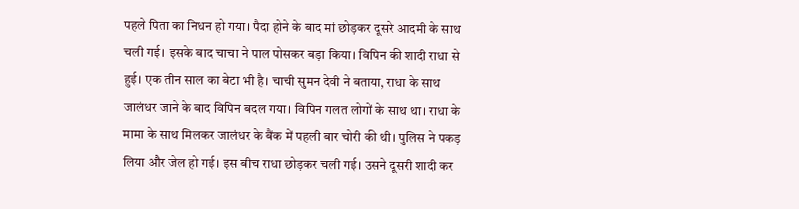पहले पिता का निधन हो गया। पैदा होने के बाद मां छोड़कर दूसरे आदमी के साथ चली गई। इसके बाद चाचा ने पाल पोसकर बड़ा किया। विपिन की शादी राधा से हुई। एक तीन साल का बेटा भी है। चाची सुमन देवी ने बताया, राधा के साथ जालंधर जाने के बाद विपिन बदल गया। विपिन गलत लोगों के साथ था। राधा के मामा के साथ मिलकर जालंधर के बैंक में पहली बार चोरी की थी। पुलिस ने पकड़ लिया और जेल हो गई। इस बीच राधा छोड़कर चली गई। उसने दूसरी शादी कर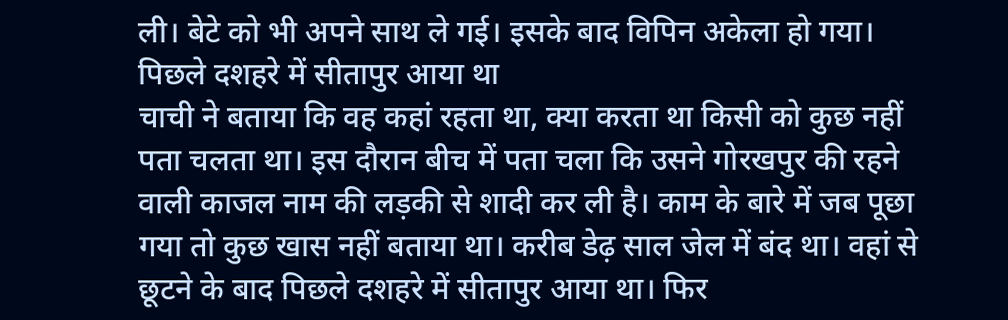ली। बेटे को भी अपने साथ ले गई। इसके बाद विपिन अकेला हो गया। पिछले दशहरे में सीतापुर आया था
चाची ने बताया कि वह कहां रहता था, क्या करता था किसी को कुछ नहीं पता चलता था। इस दौरान बीच में पता चला कि उसने गोरखपुर की रहने वाली काजल नाम की लड़की से शादी कर ली है। काम के बारे में जब पूछा गया तो कुछ खास नहीं बताया था। करीब डेढ़ साल जेल में बंद था। वहां से छूटने के बाद पिछले दशहरे में सीतापुर आया था। फिर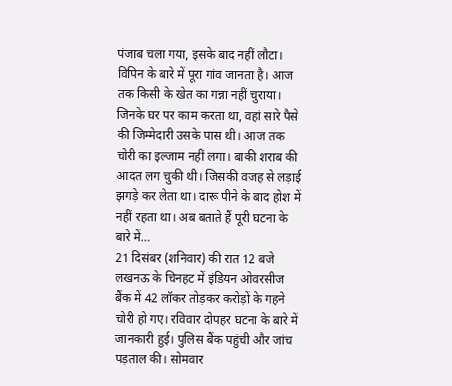पंजाब चला गया, इसके बाद नहीं लौटा। विपिन के बारे में पूरा गांव जानता है। आज तक किसी के खेत का गन्ना नहीं चुराया। जिनके घर पर काम करता था, वहां सारे पैसे की जिम्मेदारी उसके पास थी। आज तक चोरी का इल्जाम नहीं लगा। बाकी शराब की आदत लग चुकी थी। जिसकी वजह से लड़ाई झगड़े कर लेता था। दारू पीने के बाद होश में नहीं रहता था। अब बताते हैं पूरी घटना के बारे में…
21 दिसंबर (शनिवार) की रात 12 बजे लखनऊ के चिनहट में इंडियन ओवरसीज बैंक में 42 लॉकर तोड़कर करोड़ों के गहने चोरी हो गए। रविवार दोपहर घटना के बारे में जानकारी हुई। पुलिस बैंक पहुंची और जांच पड़ताल की। सोमवार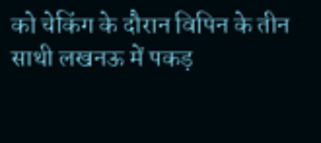को चेकिंग के दौरान विपिन के तीन साथी लखनऊ में पकड़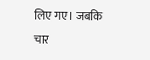लिए गए। जबकि चार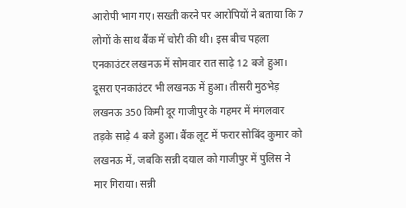आरोपी भाग गए। सख्ती करने पर आरोपियों ने बताया कि 7 लोगों के साथ बैंक में चोरी की थी। इस बीच पहला एनकाउंटर लखनऊ में सोमवार रात साढ़े 12 बजे हुआ। दूसरा एनकाउंटर भी लखनऊ में हुआ। तीसरी मुठभेड़ लखनऊ 350 किमी दूर गाजीपुर के गहमर में मंगलवार तड़के साढ़े 4 बजे हुआ। बैंक लूट में फरार सोबिंद कुमार को लखनऊ में, जबकि सन्नी दयाल को गाजीपुर में पुलिस ने मार गिराया। सन्नी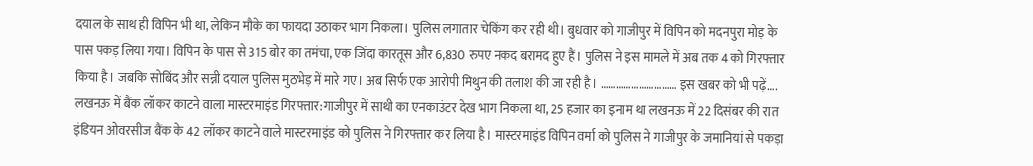दयाल के साथ ही विपिन भी था, लेकिन मौके का फायदा उठाकर भाग निकला। पुलिस लगातार चेकिंग कर रही थी। बुधवार को गाजीपुर में विपिन को मदनपुरा मोड़ के पास पकड़ लिया गया। विपिन के पास से 315 बोर का तमंचा, एक जिंदा कारतूस और 6,830 रुपए नकद बरामद हुए हैं। पुलिस ने इस मामले में अब तक 4 को गिरफ्तार किया है। जबकि सोबिंद और सन्नी दयाल पुलिस मुठभेड़ में मारे गए। अब सिर्फ एक आरोपी मिथुन की तलाश की जा रही है। ………………………… इस खबर को भी पढ़ें…. लखनऊ में बैंक लॉकर काटने वाला मास्टरमाइंड गिरफ्तार:गाजीपुर में साथी का एनकाउंटर देख भाग निकला था, 25 हजार का इनाम था लखनऊ में 22 दिसंबर की रात इंडियन ओवरसीज बैंक के 42 लॉकर काटने वाले मास्टरमाइंड को पुलिस ने गिरफ्तार कर लिया है। मास्टरमाइंड विपिन वर्मा को पुलिस ने गाजीपुर के जमानियां से पकड़ा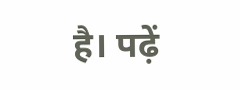है। पढ़ें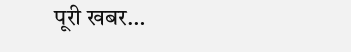पूरी खबर…